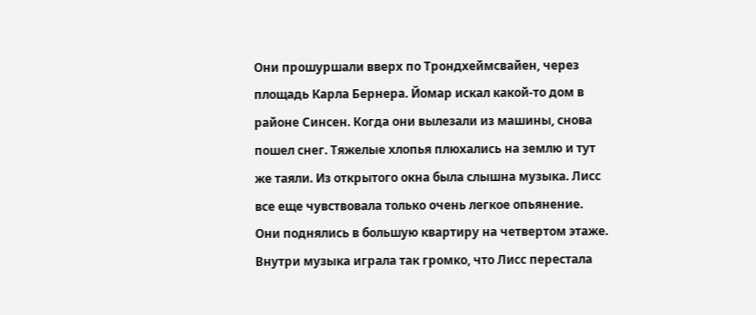Они прошуршали вверх по Трондхеймсвайен, через площадь Карла Бернера. Йомар искал какой-то дом в районе Синсен. Когда они вылезали из машины, снова пошел снег. Тяжелые хлопья плюхались на землю и тут же таяли. Из открытого окна была слышна музыка. Лисс все еще чувствовала только очень легкое опьянение.
Они поднялись в большую квартиру на четвертом этаже. Внутри музыка играла так громко, что Лисс перестала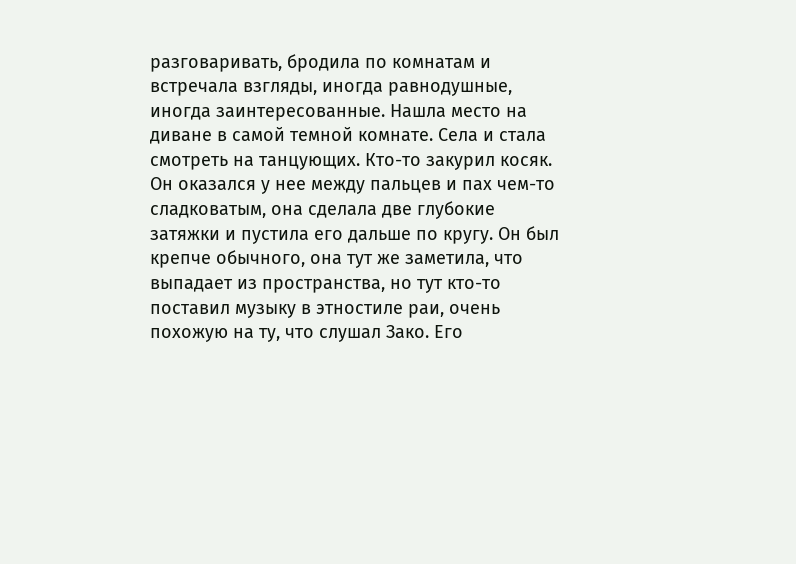разговаривать, бродила по комнатам и встречала взгляды, иногда равнодушные, иногда заинтересованные. Нашла место на диване в самой темной комнате. Села и стала смотреть на танцующих. Кто-то закурил косяк. Он оказался у нее между пальцев и пах чем-то сладковатым, она сделала две глубокие затяжки и пустила его дальше по кругу. Он был крепче обычного, она тут же заметила, что выпадает из пространства, но тут кто-то поставил музыку в этностиле раи, очень похожую на ту, что слушал Зако. Его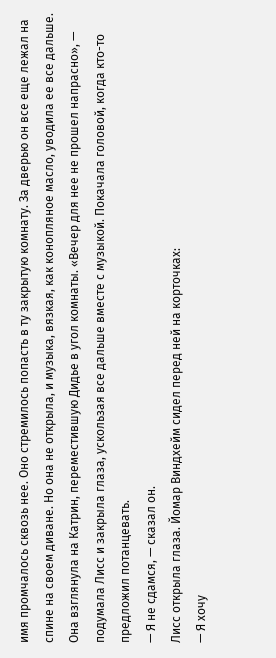имя промчалось сквозь нее. Оно стремилось попасть в ту закрытую комнату. За дверью он все еще лежал на спине на своем диване. Но она не открыла, и музыка, вязкая, как конопляное масло, уводила ее все дальше. Она взглянула на Катрин, переместившую Дидье в угол комнаты. «Вечер для нее не прошел напрасно», — подумала Лисс и закрыла глаза, ускользая все дальше вместе с музыкой. Покачала головой, когда кто-то предложил потанцевать.
— Я не сдамся, — сказал он.
Лисс открыла глаза. Йомар Виндхейм сидел перед ней на корточках:
— Я хочу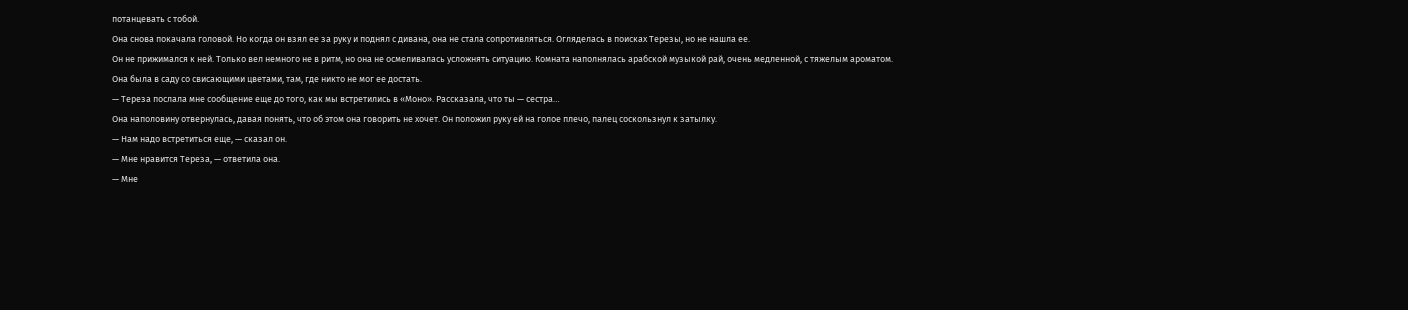потанцевать с тобой.
Она снова покачала головой. Но когда он взял ее за руку и поднял с дивана, она не стала сопротивляться. Огляделась в поисках Терезы, но не нашла ее.
Он не прижимался к ней. Только вел немного не в ритм, но она не осмеливалась усложнять ситуацию. Комната наполнялась арабской музыкой рай, очень медленной, с тяжелым ароматом. Она была в саду со свисающими цветами, там, где никто не мог ее достать.
— Тереза послала мне сообщение еще до того, как мы встретились в «Моно». Рассказала, что ты — сестра…
Она наполовину отвернулась, давая понять, что об этом она говорить не хочет. Он положил руку ей на голое плечо, палец соскользнул к затылку.
— Нам надо встретиться еще, — сказал он.
— Мне нравится Тереза, — ответила она.
— Мне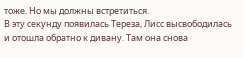тоже. Но мы должны встретиться.
В эту секунду появилась Тереза, Лисс высвободилась и отошла обратно к дивану. Там она снова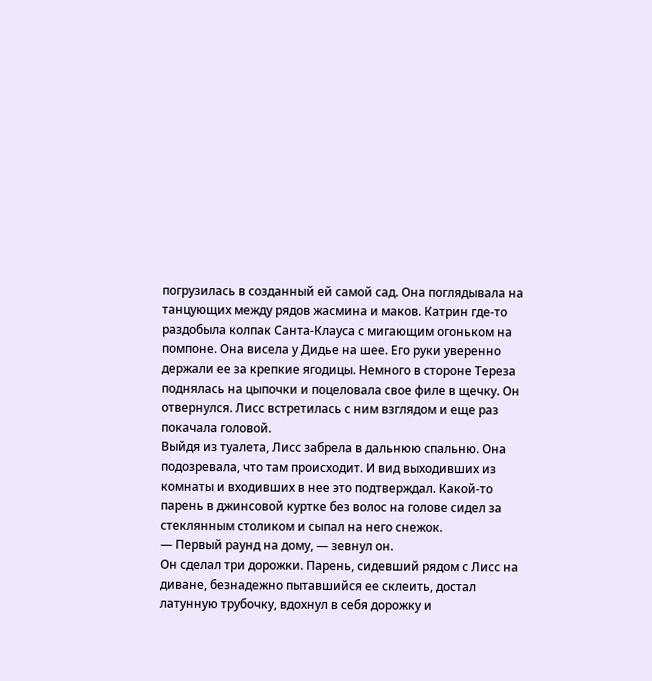погрузилась в созданный ей самой сад. Она поглядывала на танцующих между рядов жасмина и маков. Катрин где-то раздобыла колпак Санта-Клауса с мигающим огоньком на помпоне. Она висела у Дидье на шее. Его руки уверенно держали ее за крепкие ягодицы. Немного в стороне Тереза поднялась на цыпочки и поцеловала свое филе в щечку. Он отвернулся. Лисс встретилась с ним взглядом и еще раз покачала головой.
Выйдя из туалета, Лисс забрела в дальнюю спальню. Она подозревала, что там происходит. И вид выходивших из комнаты и входивших в нее это подтверждал. Какой-то парень в джинсовой куртке без волос на голове сидел за стеклянным столиком и сыпал на него снежок.
— Первый раунд на дому, — зевнул он.
Он сделал три дорожки. Парень, сидевший рядом с Лисс на диване, безнадежно пытавшийся ее склеить, достал латунную трубочку, вдохнул в себя дорожку и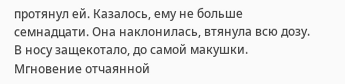протянул ей. Казалось, ему не больше семнадцати. Она наклонилась, втянула всю дозу. В носу защекотало, до самой макушки. Мгновение отчаянной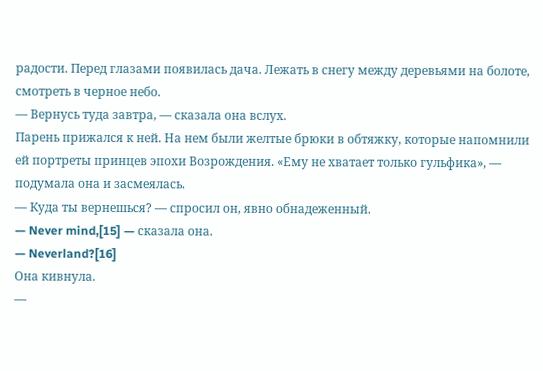радости. Перед глазами появилась дача. Лежать в снегу между деревьями на болоте, смотреть в черное небо.
— Вернусь туда завтра, — сказала она вслух.
Парень прижался к ней. На нем были желтые брюки в обтяжку, которые напомнили ей портреты принцев эпохи Возрождения. «Ему не хватает только гульфика», — подумала она и засмеялась.
— Куда ты вернешься? — спросил он, явно обнадеженный.
— Never mind,[15] — сказала она.
— Neverland?[16]
Она кивнула.
—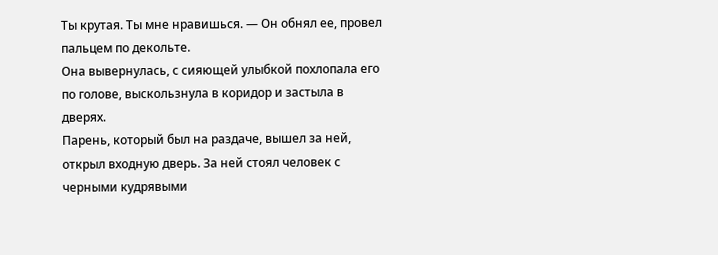Ты крутая. Ты мне нравишься. — Он обнял ее, провел пальцем по декольте.
Она вывернулась, с сияющей улыбкой похлопала его по голове, выскользнула в коридор и застыла в дверях.
Парень, который был на раздаче, вышел за ней, открыл входную дверь. За ней стоял человек с черными кудрявыми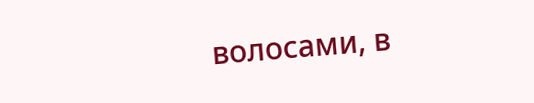волосами, в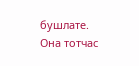бушлате. Она тотчас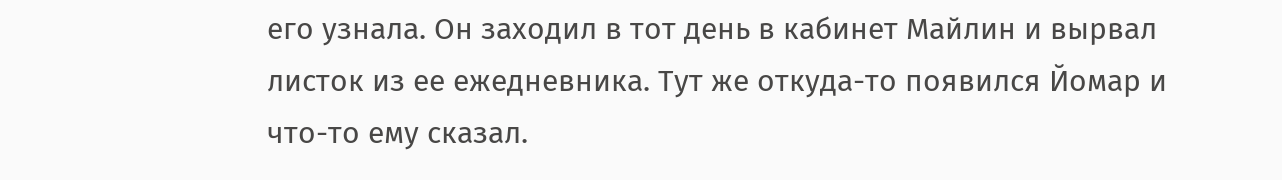его узнала. Он заходил в тот день в кабинет Майлин и вырвал листок из ее ежедневника. Тут же откуда-то появился Йомар и что-то ему сказал.